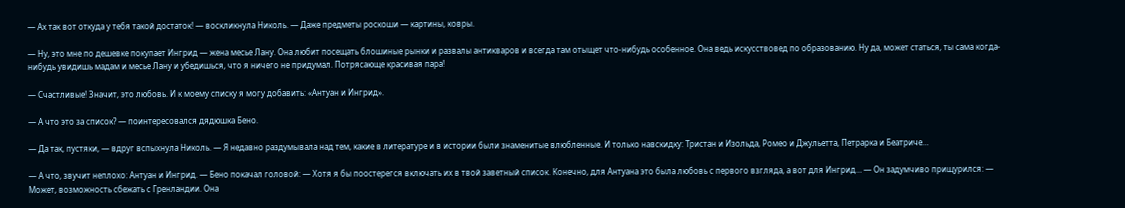— Ах так вот откуда у тебя такой достаток! — воскликнула Николь. — Даже предметы роскоши — картины, ковры.

— Ну, это мне по дешевке покупает Ингрид — жена месье Лану. Она любит посещать блошиные рынки и развалы антикваров и всегда там отыщет что-нибудь особенное. Она ведь искусствовед по образованию. Ну да, может статься, ты сама когда-нибудь увидишь мадам и месье Лану и убедишься, что я ничего не придумал. Потрясающе красивая пара!

— Счастливые! Значит, это любовь. И к моему списку я могу добавить: «Антуан и Ингрид».

— А что это за список? — поинтересовался дядюшка Бено.

— Да так, пустяки, — вдруг вспыхнула Николь. — Я недавно раздумывала над тем, какие в литературе и в истории были знаменитые влюбленные. И только навскидку: Тристан и Изольда, Ромео и Джульетта, Петрарка и Беатриче…

— А что, звучит неплохо: Антуан и Ингрид. — Бено покачал головой: — Хотя я бы поостерегся включать их в твой заветный список. Конечно, для Антуана это была любовь с первого взгляда, а вот для Ингрид… — Он задумчиво прищурился: — Может, возможность сбежать с Гренландии. Она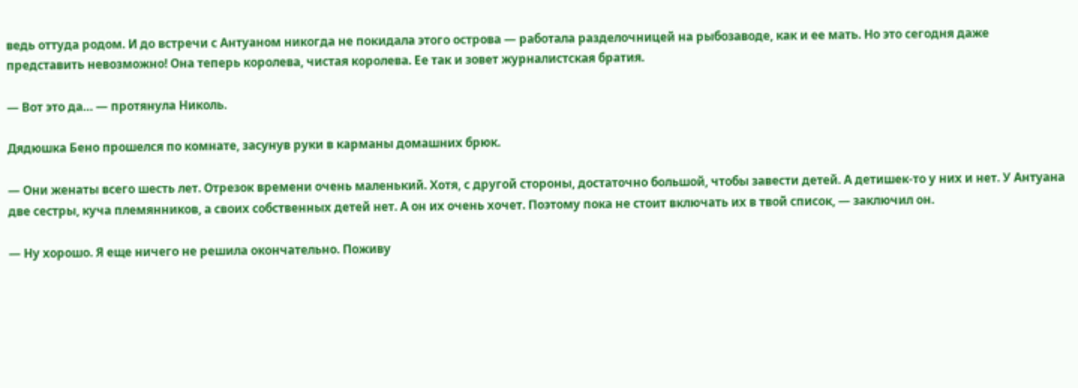ведь оттуда родом. И до встречи с Антуаном никогда не покидала этого острова — работала разделочницей на рыбозаводе, как и ее мать. Но это сегодня даже представить невозможно! Она теперь королева, чистая королева. Ее так и зовет журналистская братия.

— Вот это да… — протянула Николь.

Дядюшка Бено прошелся по комнате, засунув руки в карманы домашних брюк.

— Они женаты всего шесть лет. Отрезок времени очень маленький. Хотя, с другой стороны, достаточно большой, чтобы завести детей. А детишек-то у них и нет. У Антуана две сестры, куча племянников, а своих собственных детей нет. А он их очень хочет. Поэтому пока не стоит включать их в твой список, — заключил он.

— Ну хорошо. Я еще ничего не решила окончательно. Поживу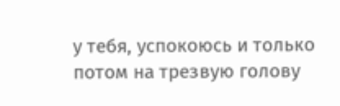у тебя, успокоюсь и только потом на трезвую голову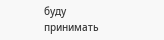буду принимать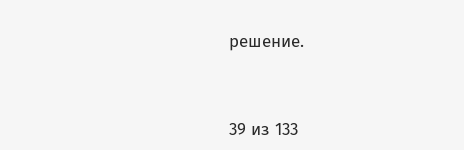решение.



39 из 133